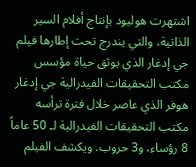اشتهرت هوليود بإنتاج أفلام السير الذاتية، والتي يندرج تحت إطارها فيلم جي إدغار الذي يوثق حياة مؤسس مكتب التحقيقات الفيدرالية جي إدغار هوفر الذي عاصر خلال فترة ترأسه مكتب التحقيقات الفيدرالية لـ 50 عاماً 8 رؤساء، و3 حروب. ويكشف الفيلم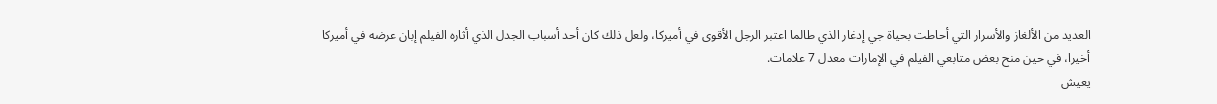العديد من الألغاز والأسرار التي أحاطت بحياة جي إدغار الذي طالما اعتبر الرجل الأقوى في أميركا، ولعل ذلك كان أحد أسباب الجدل الذي أثاره الفيلم إبان عرضه في أميركا أخيرا، في حين منح بعض متابعي الفيلم في الإمارات معدل 7 علامات.
يعيش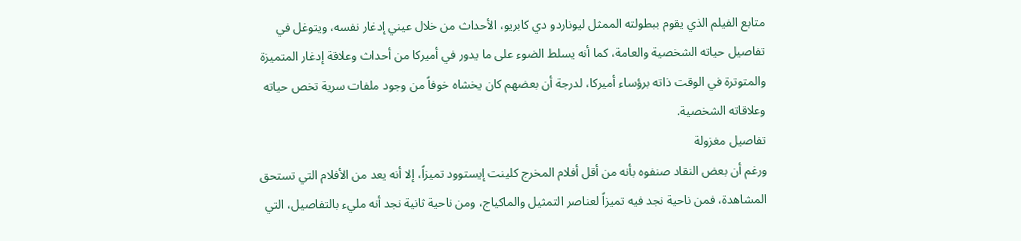متابع الفيلم الذي يقوم ببطولته الممثل ليوناردو دي كابريو، الأحداث من خلال عيني إدغار نفسه، ويتوغل في تفاصيل حياته الشخصية والعامة، كما أنه يسلط الضوء على ما يدور في أميركا من أحداث وعلاقة إدغار المتميزة والمتوترة في الوقت ذاته برؤساء أميركا، لدرجة أن بعضهم كان يخشاه خوفاً من وجود ملفات سرية تخص حياته وعلاقاته الشخصية.
تفاصيل مغزولة
ورغم أن بعض النقاد صنفوه بأنه من أقل أفلام المخرج كلينت إيستوود تميزاً، إلا أنه يعد من الأفلام التي تستحق المشاهدة، فمن ناحية نجد فيه تميزاً لعناصر التمثيل والماكياج، ومن ناحية ثانية نجد أنه مليء بالتفاصيل، التي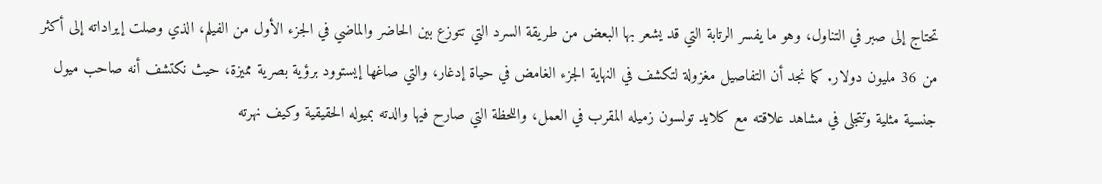تحتاج إلى صبر في التناول، وهو ما يفسر الرتابة التي قد يشعر بها البعض من طريقة السرد التي تتوزع بين الحاضر والماضي في الجزء الأول من الفيلم، الذي وصلت إيراداته إلى أكثر من 36 مليون دولار. كما نجد أن التفاصيل مغزولة لتكشف في النهاية الجزء الغامض في حياة إدغار، والتي صاغها إيستوود برؤية بصرية مميزة، حيث نكتشف أنه صاحب ميول جنسية مثلية وتتجلى في مشاهد علاقته مع كلايد تولسون زميله المقرب في العمل، واللحظة التي صارح فيها والدته بميوله الحقيقية وكيف نهرته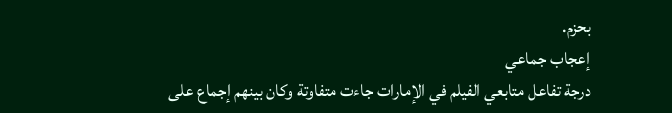بحزم.
إعجاب جماعي
درجة تفاعل متابعي الفيلم في الإمارات جاءت متفاوتة وكان بينهم إجماع على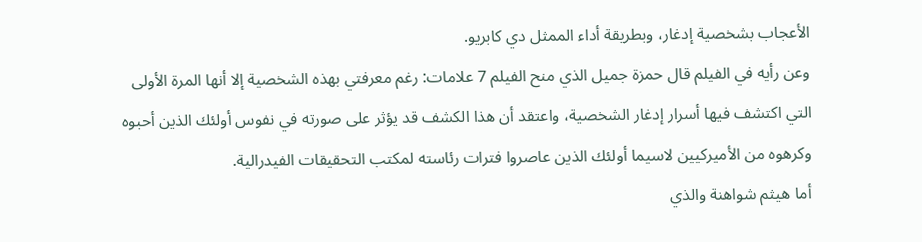الأعجاب بشخصية إدغار، وبطريقة أداء الممثل دي كابريو.
وعن رأيه في الفيلم قال حمزة جميل الذي منح الفيلم 7 علامات: رغم معرفتي بهذه الشخصية إلا أنها المرة الأولى التي اكتشف فيها أسرار إدغار الشخصية، واعتقد أن هذا الكشف قد يؤثر على صورته في نفوس أولئك الذين أحبوه وكرهوه من الأميركيين لاسيما أولئك الذين عاصروا فترات رئاسته لمكتب التحقيقات الفيدرالية.
أما هيثم شواهنة والذي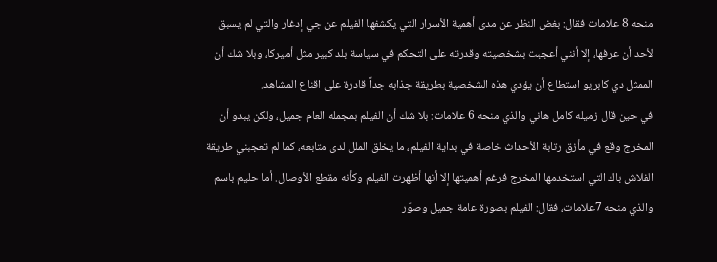منحه 8 علامات فقال: بغض النظر عن مدى أهمية الأسرار التي يكشفها الفيلم عن جي إدغار والتي لم يسبق لأحد أن عرفها، إلا أنني أعجبت بشخصيته وقدرته على التحكم في سياسة بلد كبير مثل أميركا، وبلا شك أن الممثل دي كابريو استطاع أن يؤدي هذه الشخصية بطريقة جذابه جداً قادرة على اقناع المشاهد.
في حين قال زميله كامل هاني والذي منحه 6 علامات: بلا شك أن الفيلم بمجمله العام جميل، ولكن يبدو أن المخرج وقع في مأزق رتابة الأحداث خاصة في بداية الفيلم، ما يخلق الملل لدى متابعه، كما لم تعجبني طريقة الفلاش باك التي استخدمها المخرج فرغم أهميتها إلا أنها أظهرت الفيلم وكأنه مقطع الأوصال. أما حليم باسم والذي منحه 7علامات، فقال: الفيلم بصورة عامة جميل وصوّر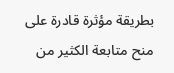بطريقة مؤثرة قادرة على منح متابعة الكثير من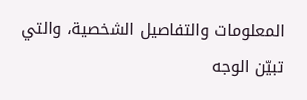المعلومات والتفاصيل الشخصية، والتي تبيّن الوجه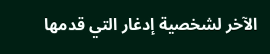الآخر لشخصية إدغار التي قدمها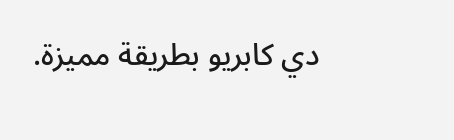دي كابريو بطريقة مميزة.